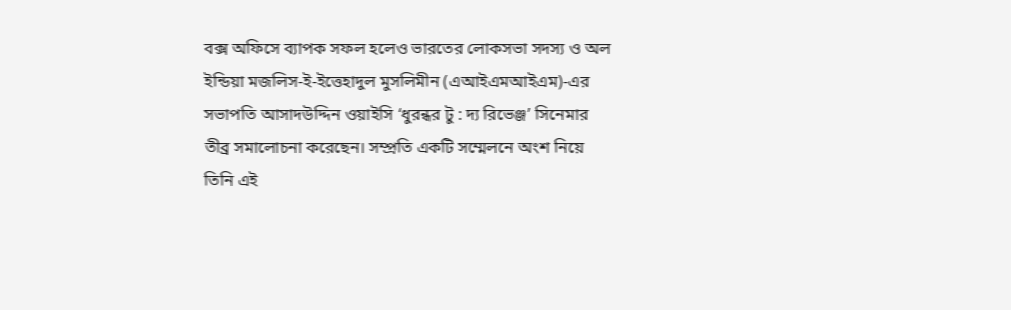বক্স অফিসে ব্যাপক সফল হলেও ভারতের লোকসভা সদস্য ও অল ইন্ডিয়া মজলিস-ই-ইত্তেহাদুল মুসলিমীন (এআইএমআইএম)-এর সভাপতি আসাদউদ্দিন ওয়াইসি ‘ধুরন্ধর টু : দ্য রিভেঞ্জ’ সিনেমার তীব্র সমালোচনা করেছেন। সম্প্রতি একটি সম্মেলনে অংশ নিয়ে তিনি এই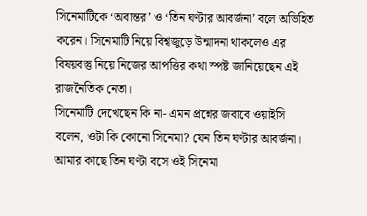সিনেমাটিকে ‘অবান্তর’ ও ‘তিন ঘণ্টার আবর্জনা’ বলে অভিহিত করেন। সিনেমাটি নিয়ে বিশ্বজুড়ে উন্মাদনা থাকলেও এর বিষয়বস্তু নিয়ে নিজের আপত্তির কথা স্পষ্ট জানিয়েছেন এই রাজনৈতিক নেতা।
সিনেমাটি দেখেছেন কি না- এমন প্রশ্নের জবাবে ওয়াইসি বলেন, ওটা কি কোনো সিনেমা? যেন তিন ঘণ্টার আবর্জনা। আমার কাছে তিন ঘণ্টা বসে ওই সিনেমা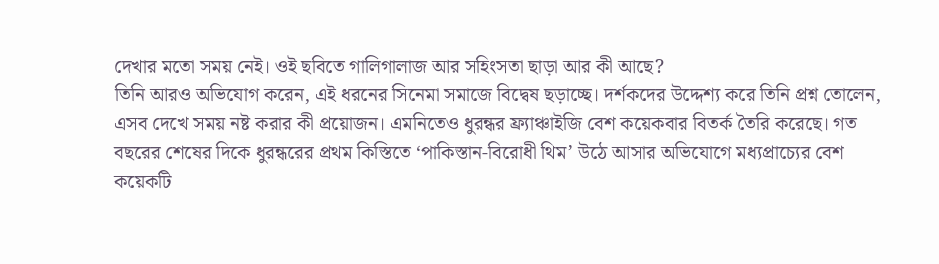দেখার মতো সময় নেই। ওই ছবিতে গালিগালাজ আর সহিংসতা ছাড়া আর কী আছে?
তিনি আরও অভিযোগ করেন, এই ধরনের সিনেমা সমাজে বিদ্বেষ ছড়াচ্ছে। দর্শকদের উদ্দেশ্য করে তিনি প্রশ্ন তোলেন, এসব দেখে সময় নষ্ট করার কী প্রয়োজন। এমনিতেও ধুরন্ধর ফ্র্যাঞ্চাইজি বেশ কয়েকবার বিতর্ক তৈরি করেছে। গত বছরের শেষের দিকে ধুরন্ধরের প্রথম কিস্তিতে ‘পাকিস্তান-বিরোধী থিম’ উঠে আসার অভিযোগে মধ্যপ্রাচ্যের বেশ কয়েকটি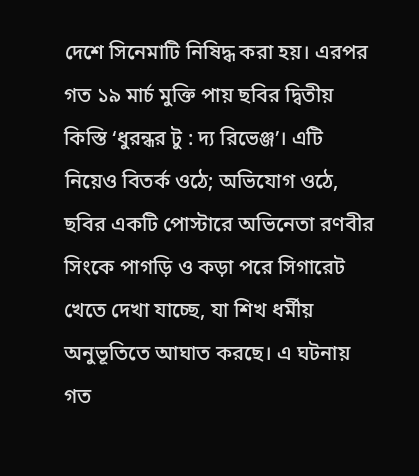দেশে সিনেমাটি নিষিদ্ধ করা হয়। এরপর গত ১৯ মার্চ মুক্তি পায় ছবির দ্বিতীয় কিস্তি ‘ধুরন্ধর টু : দ্য রিভেঞ্জ’। এটি নিয়েও বিতর্ক ওঠে; অভিযোগ ওঠে, ছবির একটি পোস্টারে অভিনেতা রণবীর সিংকে পাগড়ি ও কড়া পরে সিগারেট খেতে দেখা যাচ্ছে, যা শিখ ধর্মীয় অনুভূতিতে আঘাত করছে। এ ঘটনায় গত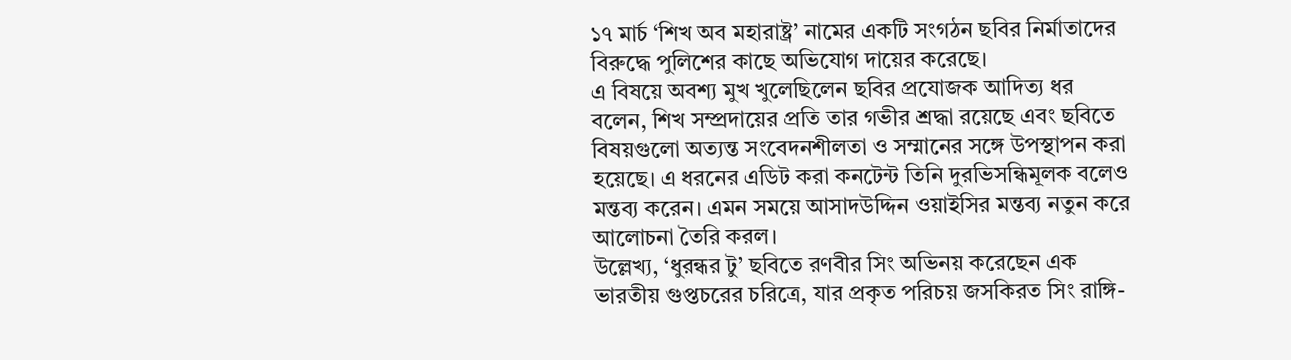১৭ মার্চ ‘শিখ অব মহারাষ্ট্র’ নামের একটি সংগঠন ছবির নির্মাতাদের বিরুদ্ধে পুলিশের কাছে অভিযোগ দায়ের করেছে।
এ বিষয়ে অবশ্য মুখ খুলেছিলেন ছবির প্রযোজক আদিত্য ধর বলেন, শিখ সম্প্রদায়ের প্রতি তার গভীর শ্রদ্ধা রয়েছে এবং ছবিতে বিষয়গুলো অত্যন্ত সংবেদনশীলতা ও সম্মানের সঙ্গে উপস্থাপন করা হয়েছে। এ ধরনের এডিট করা কনটেন্ট তিনি দুরভিসন্ধিমূলক বলেও মন্তব্য করেন। এমন সময়ে আসাদউদ্দিন ওয়াইসির মন্তব্য নতুন করে আলোচনা তৈরি করল।
উল্লেখ্য, ‘ধুরন্ধর টু’ ছবিতে রণবীর সিং অভিনয় করেছেন এক ভারতীয় গুপ্তচরের চরিত্রে, যার প্রকৃত পরিচয় জসকিরত সিং রাঙ্গি-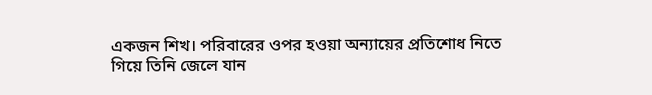একজন শিখ। পরিবারের ওপর হওয়া অন্যায়ের প্রতিশোধ নিতে গিয়ে তিনি জেলে যান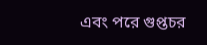এবং পরে গুপ্তচর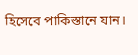হিসেবে পাকিস্তানে যান।